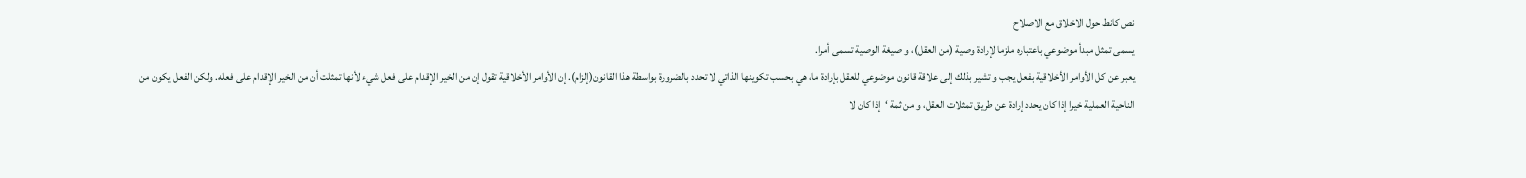نص كانط حول الاخلاق مع الاصلاح
يسمى تمثل مبدأ موضوعي باعتباره ملزما لإرادة وصية (من العقل)، و صيغة الوصية تسمى أمرا.
يعبر عن كل الأوامر الأخلاقية بفعل يجب و تشير بذلك إلى علاقة قانون موضوعي للعقل بإرادة ما، هي بحسب تكوينها الذاتي لا تحدد بالضرورة بواسطة هذا القانون(إلزام). إن الأوامر الأخلاقية تقول إن من الخير الإقدام على فعل شيء لأنها تمثلت أن من الخير الإقدام على فعله. ولكن الفعل يكون من الناحية العملية خيرا إذا كان يحدد إرادة عن طريق تمثلات العقل، و من ثمة ‘إذا كان لا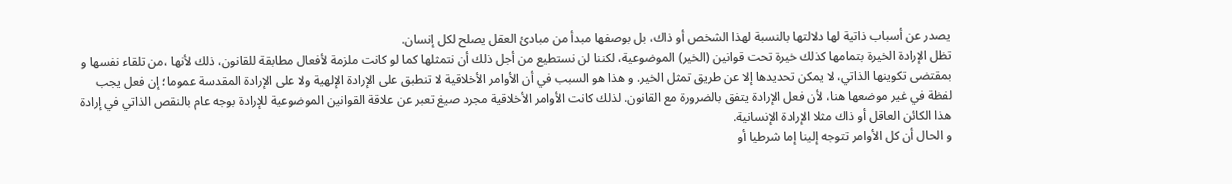يصدر عن أسباب ذاتية لها دلالتها بالنسبة لهذا الشخص أو ذاك، بل بوصفها مبدأ من مبادئ العقل يصلح لكل إنسان.
تظل الإرادة الخيرة بتمامها كذلك خيرة تحت قوانين (الخير) الموضوعية، لكننا لن نستطيع من أجل ذلك أن نتمثلها كما لو كانت ملزمة لأفعال مطابقة للقانون، ذلك لأنها ،من تلقاء نفسها و بمقتضى تكوينها الذاتي، لا يمكن تحديدها إلا عن طريق تمثل الخير. و هذا هو السبب في أن الأوامر الأخلاقية لا تنطبق على الإرادة الإلهية ولا على الإرادة المقدسة عموما؛ إن فعل يجب لفظة في غير موضعها هنا، لأن فعل الإرادة يتفق بالضرورة مع القانون. لذلك كانت الأوامر الأخلاقية مجرد صيغ تعبر عن علاقة القوانين الموضوعية للإرادة بوجه عام بالنقص الذاتي في إرادة هذا الكائن العاقل أو ذاك مثلا الإرادة الإنسانية.
و الحال أن كل الأوامر تتوجه إلينا إما شرطيا أو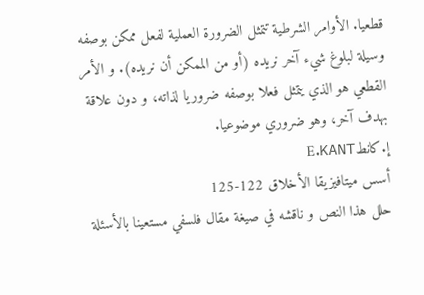قطعيا. الأوامر الشرطية تتمثل الضرورة العملية لفعل ممكن بوصفه وسيلة لبلوغ شيء آخر نريده (أو من الممكن أن نريده). و الأمر القطعي هو الذي يتمثل فعلا بوصفه ضروريا لذاته، و دون علاقة بهدف آخر، وهو ضروري موضوعيا.
إ.كانطE.KANT
أسس ميتافيزيقا الأخلاق 122-125
حلل هذا النص و ناقشه في صيغة مقال فلسفي مستعينا بالأسئلة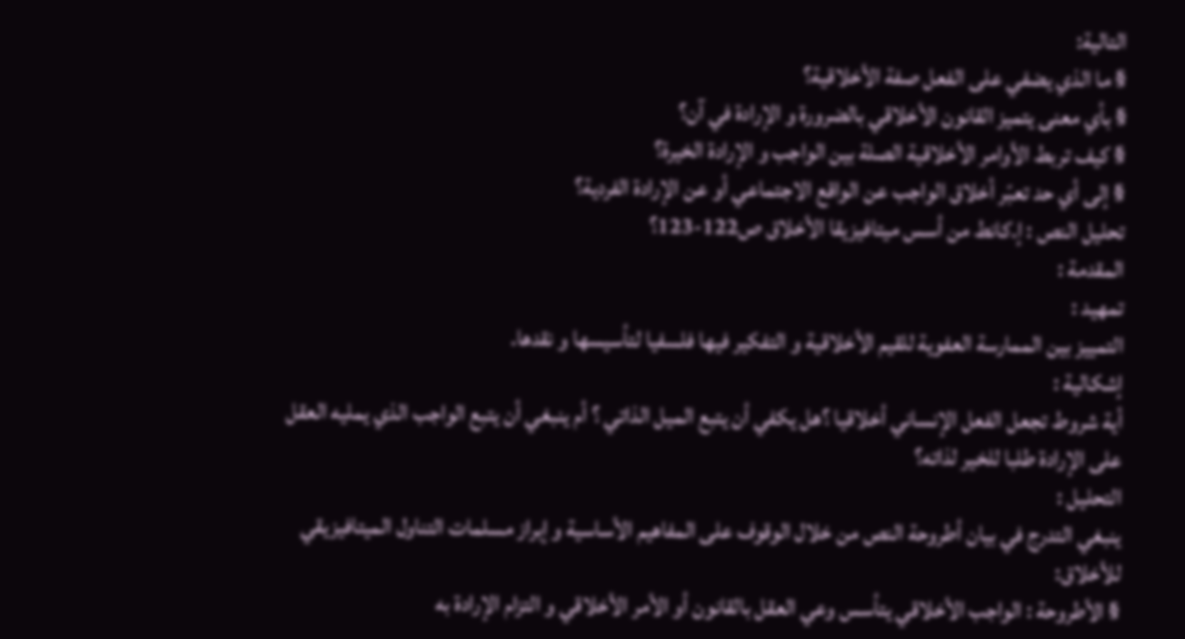التالية:
§ ما الذي يضفي على الفعل صفة الأخلاقية؟
§ بأي معنى يتميز القانون الأخلاقي بالضرورة و الإرادة في آن؟
§ كيف تربط الأوامر الأخلاقية الصلة بين الواجب و الإرادة الخيرة؟
§ إلى أي حد تعبّر أخلاق الواجب عن الواقع الاجتماعي أو عن الإرادة الفردية؟
تحليل النص : إ.كانط من أسس ميتافيزيقا الأخلاق ص122-123؟
المقدمة :
تمهيد :
التمييز بين الممارسة العفوية للقيم الأخلاقية و التفكير فيها فلسفيا لتأسيسها و نقدها.
إشكالية :
أية شروط تجعل الفعل الإنساني أخلاقيا ؟هل يكفي أن يتبع الميل الذاتي ؟ أم ينبغي أن يتبع الواجب الذي يمليه العقل على الإرادة طلبا للخير لذاته؟
التحليل :
ينبغي التدرج في بيان أطروحة النص من خلال الوقوف على المفاهيم الأساسية و إبراز مسلمات التناول الميتافيزيقي للأخلاق:
§ الأطروحة : الواجب الأخلاقي يتأسس وعي العقل بالقانون أو الأمر الأخلاقي و التزام الإرادة به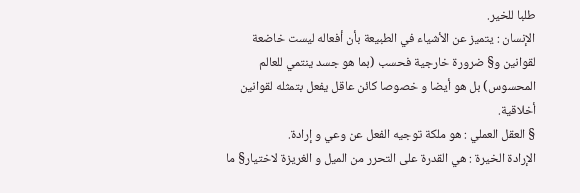طلبا للخير.
الإنسان : يتميز عن الأشياء في الطبيعة بأن أفعاله ليست خاضعة لقوانين و§ ضرورة خارجية فحسب (بما هو جسد ينتمي للعالم المحسوس) بل هو أيضا و خصوصا كائن عاقل يفعل بتمثله لقوانين أخلاقية.
§ العقل العملي : هو ملكة توجيه الفعل عن وعي و إرادة.
الإرادة الخيرة : هي القدرة على التحرر من الميل و الغريزة لاختيار§ ما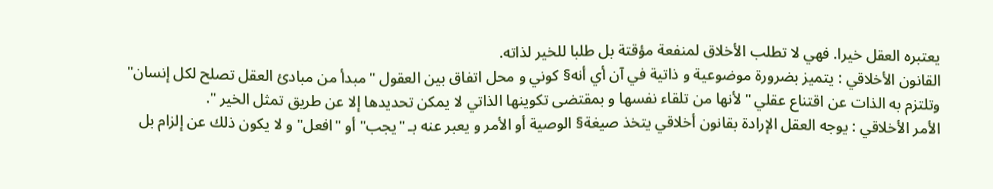يعتبره العقل خيرا. فهي لا تطلب الأخلاق لمنفعة مؤقتة بل طلبا للخير لذاته.
القانون الأخلاقي : يتميز بضرورة موضوعية و ذاتية في آن أي أنه§ كوني و محل اتفاق بين العقول "مبدأ من مبادئ العقل تصلح لكل إنسان" وتلتزم به الذات عن اقتناع عقلي "لأنها من تلقاء نفسها و بمقتضى تكوينها الذاتي لا يمكن تحديدها إلا عن طريق تمثل الخير ".
الأمر الأخلاقي : يوجه العقل الإرادة بقانون أخلاقي يتخذ صيغة§ الوصية أو الأمر و يعبر عنه بـ "يجب" أو "افعل" و لا يكون ذلك عن إلزام بل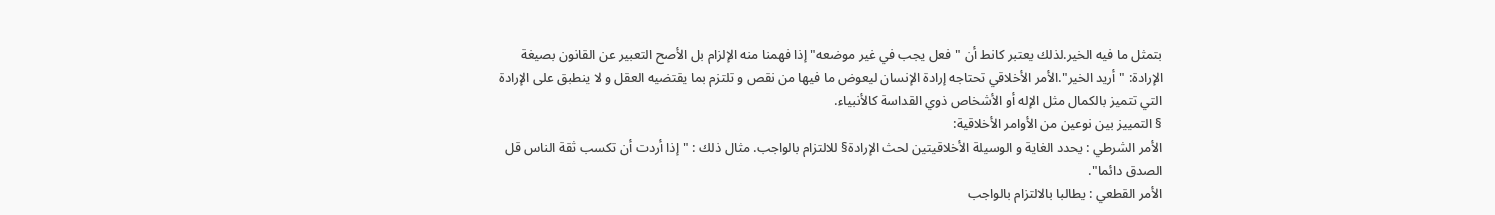بتمثل ما فيه الخير.لذلك يعتبر كانط أن "فعل يجب في غير موضعه" إذا فهمنا منه الإلزام بل الأصح التعبير عن القانون بصيغة الإرادة: "أريد الخير".الأمر الأخلاقي تحتاجه إرادة الإنسان ليعوض ما فيها من نقص و تلتزم بما يقتضيه العقل و لا ينطبق على الإرادة التي تتميز بالكمال مثل الإله أو الأشخاص ذوي القداسة كالأنبياء.
§ التمييز بين نوعين من الأوامر الأخلاقية:
الأمر الشرطي : يحدد الغاية و الوسيلة الأخلاقيتين لحث الإرادة§ للالتزام بالواجب. مثال ذلك : "إذا أردت أن تكسب ثقة الناس قل الصدق دائما".
الأمر القطعي : يطالبا بالالتزام بالواجب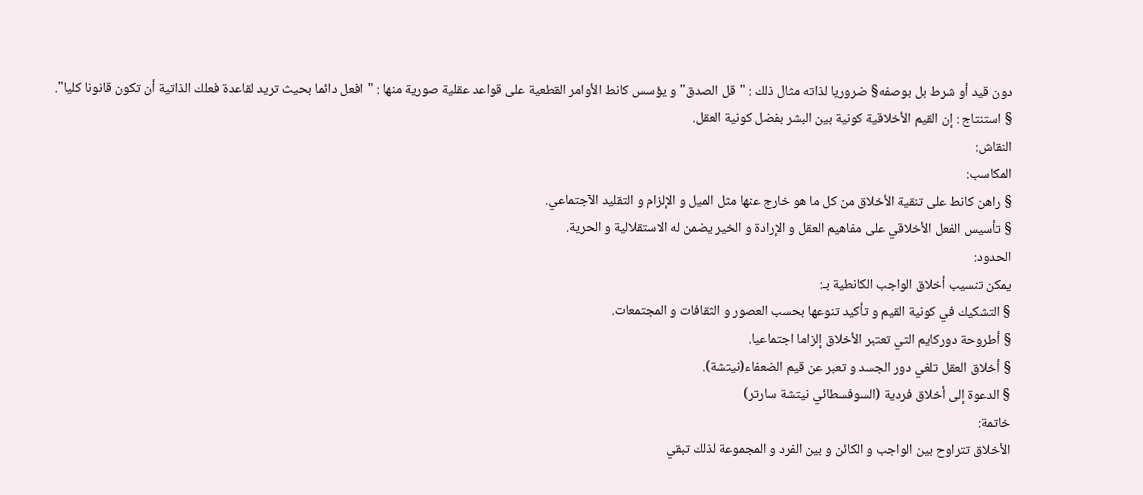دون قيد أو شرط بل بوصفه§ ضروريا لذاته مثال ذلك : "قل الصدق" و يؤسس كانط الأوامر القطعية على قواعد عقلية صورية منها : "افعل دائما بحيث تريد لقاعدة فعلك الذاتية أن تكون قانونا كليا".
§ استنتاج : إن القيم الأخلاقية كونية بين البشر بفضل كونية العقل.
النقاش:
المكاسب:
§ راهن كانط على تنقية الأخلاق من كل ما هو خارج عنها مثل الميل و الإلزام و التقليد الآجتماعي.
§ تأسيس الفعل الأخلاقي على مفاهيم العقل و الإرادة و الخير يضمن له الاستقلالية و الحرية.
الحدود:
يمكن تنسيب أخلاق الواجب الكانطية بـ:
§ التشكيك في كونية القيم و تأكيد تنوعها بحسب العصور و الثقافات و المجتمعات.
§ أطروحة دوركايم التي تعتبر الأخلاق إلزاما اجتماعيا.
§ أخلاق العقل تلغي دور الجسد و تعبر عن قيم الضعفاء(نيتشة).
§ الدعوة إلى أخلاق فردية (السوفسطائي نيتشة سارتر)
خاتمة:
الأخلاق تتراوح بين الواجب و الكائن و بين الفرد و المجموعة لذلك تبقي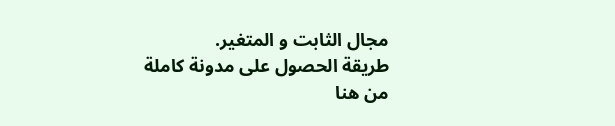مجال الثابت و المتغير.
طريقة الحصول على مدونة كاملة من هنا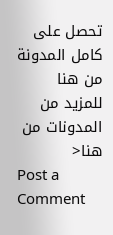تحصل على كامل المدونة من هنا
للمزيد من المدونات من هنا<
Post a Comment